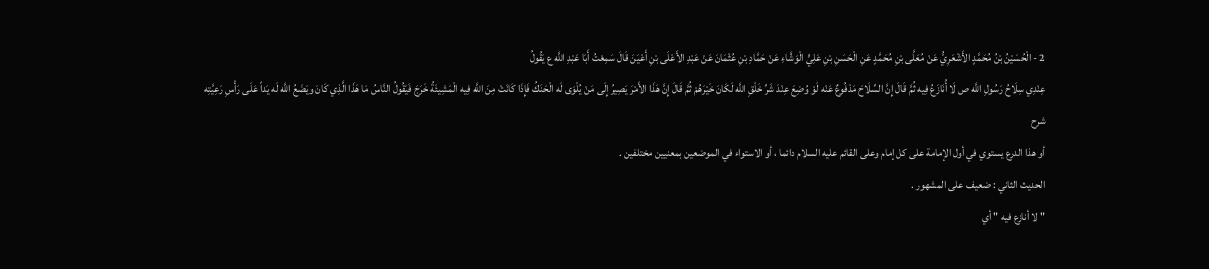2 - الْحُسَيْنُ بْنُ مُحَمَّدٍ الأَشْعَرِيُّ عَنْ مُعَلَّى بْنِ مُحَمَّدٍ عَنِ الْحَسَنِ بْنِ عَلِيٍّ الْوَشَّاءِ عَنْ حَمَّادِ بْنِ عُثْمَانَ عَنْ عَبْدِ الأَعْلَى بْنِ أَعْيَنَ قَالَ سَمِعْتُ أَبَا عَبْدِ اللَّه ع يَقُولُ
عِنْدِي سِلَاحُ رَسُولِ اللَّه ص لَا أُنَازَعُ فِيه ثُمَّ قَالَ إِنَّ السِّلَاحَ مَدْفُوعٌ عَنْه لَوْ وُضِعَ عِنْدَ شَرِّ خَلْقِ اللَّه لَكَانَ خَيْرَهُمْ ثُمَّ قَالَ إِنَّ هَذَا الأَمْرَ يَصِيرُ إِلَى مَنْ يُلْوَى لَه الْحَنَكُ فَإِذَا كَانَتْ مِنَ اللَّه فِيه الْمَشِيئَةُ خَرَجَ فَيَقُولُ النَّاسُ مَا هَذَا الَّذِي كَانَ ويَضَعُ اللَّه لَه يَداً عَلَى رَأْسِ رَعِيَّتِه
شرح
أو هذا الدرع يستوي في أول الإمامة على كل إمام وعلى القائم عليه السلام دائما ، أو الاستواء في الموضعين بمعنيين مختلفين .
الحديث الثاني : ضعيف على المشهور .
" لا أنازع فيه " أي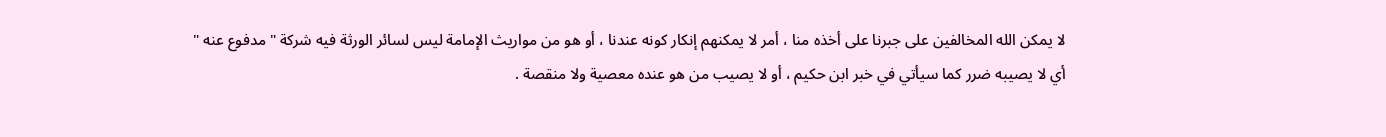لا يمكن الله المخالفين على جبرنا على أخذه منا ، أمر لا يمكنهم إنكار كونه عندنا ، أو هو من مواريث الإمامة ليس لسائر الورثة فيه شركة " مدفوع عنه " أي لا يصيبه ضرر كما سيأتي في خبر ابن حكيم ، أو لا يصيب من هو عنده معصية ولا منقصة .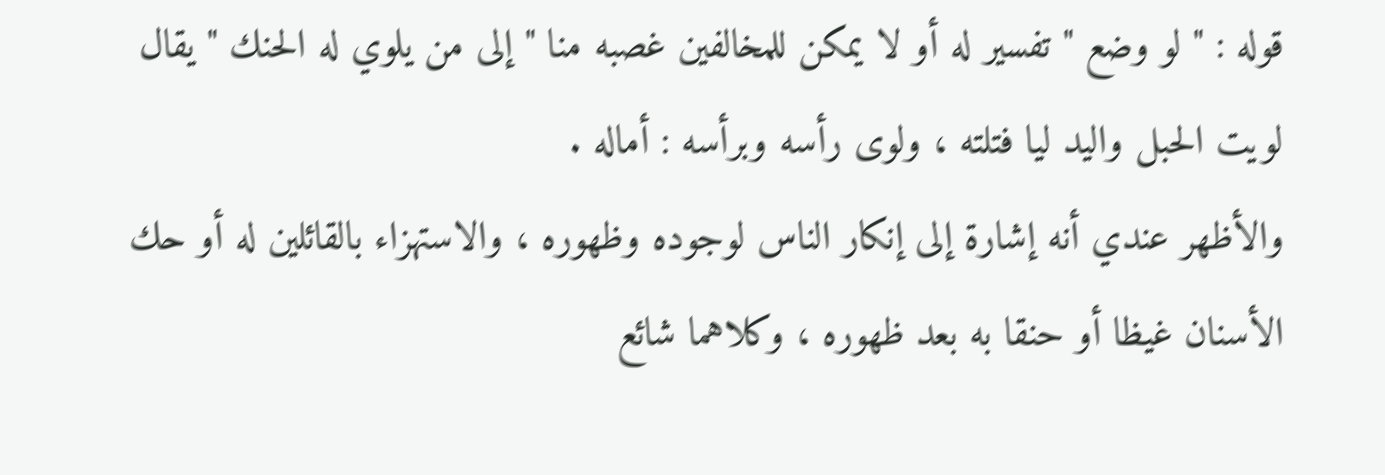قوله : " لو وضع " تفسير له أو لا يمكن للمخالفين غصبه منا " إلى من يلوي له الحنك " يقال لويت الحبل واليد ليا فتلته ، ولوى رأسه وبرأسه : أماله .
والأظهر عندي أنه إشارة إلى إنكار الناس لوجوده وظهوره ، والاستهزاء بالقائلين له أو حك الأسنان غيظا أو حنقا به بعد ظهوره ، وكلاهما شائع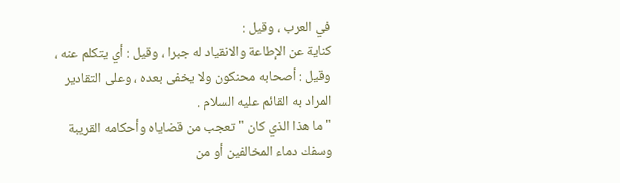في العرب ، وقيل :
كناية عن الإطاعة والانقياد له جبرا ، وقيل : أي يتكلم عنه ، وقيل : أصحابه محنكون ولا يخفى بعده ، وعلى التقادير المراد به القائم عليه السلام .
" ما هذا الذي كان " تعجب من قضاياه وأحكامه القريبة وسفك دماء المخالفين أو من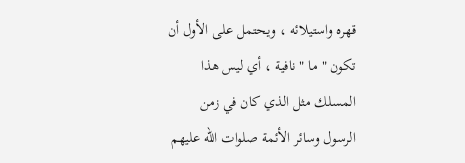قهره واستيلائه ، ويحتمل على الأول أن تكون " ما " نافية ، أي ليس هذا المسلك مثل الذي كان في زمن الرسول وسائر الأئمة صلوات الله عليهم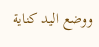ووضع اليد كناية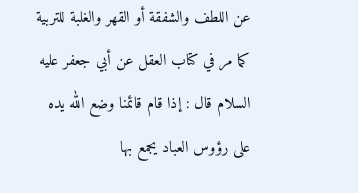عن اللطف والشفقة أو القهر والغلبة للتربية كما مر في كتاب العقل عن أبي جعفر عليه السلام قال : إذا قام قائمنا وضع الله يده على رؤوس العباد يجمع بها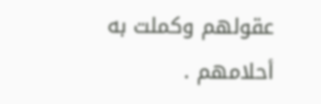عقولهم وكملت به أحلامهم .